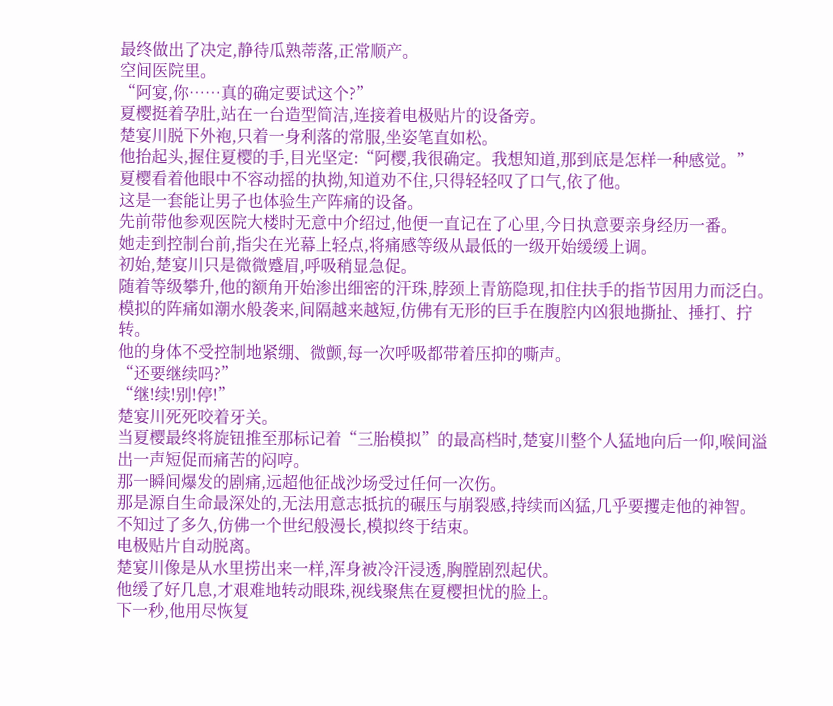最终做出了决定,静待瓜熟蒂落,正常顺产。
空间医院里。
“阿宴,你……真的确定要试这个?”
夏樱挺着孕肚,站在一台造型简洁,连接着电极贴片的设备旁。
楚宴川脱下外袍,只着一身利落的常服,坐姿笔直如松。
他抬起头,握住夏樱的手,目光坚定:“阿樱,我很确定。我想知道,那到底是怎样一种感觉。”
夏樱看着他眼中不容动摇的执拗,知道劝不住,只得轻轻叹了口气,依了他。
这是一套能让男子也体验生产阵痛的设备。
先前带他参观医院大楼时无意中介绍过,他便一直记在了心里,今日执意要亲身经历一番。
她走到控制台前,指尖在光幕上轻点,将痛感等级从最低的一级开始缓缓上调。
初始,楚宴川只是微微蹙眉,呼吸稍显急促。
随着等级攀升,他的额角开始渗出细密的汗珠,脖颈上青筋隐现,扣住扶手的指节因用力而泛白。
模拟的阵痛如潮水般袭来,间隔越来越短,仿佛有无形的巨手在腹腔内凶狠地撕扯、捶打、拧转。
他的身体不受控制地紧绷、微颤,每一次呼吸都带着压抑的嘶声。
“还要继续吗?”
“继!续!别!停!”
楚宴川死死咬着牙关。
当夏樱最终将旋钮推至那标记着“三胎模拟”的最高档时,楚宴川整个人猛地向后一仰,喉间溢出一声短促而痛苦的闷哼。
那一瞬间爆发的剧痛,远超他征战沙场受过任何一次伤。
那是源自生命最深处的,无法用意志抵抗的碾压与崩裂感,持续而凶猛,几乎要攫走他的神智。
不知过了多久,仿佛一个世纪般漫长,模拟终于结束。
电极贴片自动脱离。
楚宴川像是从水里捞出来一样,浑身被冷汗浸透,胸膛剧烈起伏。
他缓了好几息,才艰难地转动眼珠,视线聚焦在夏樱担忧的脸上。
下一秒,他用尽恢复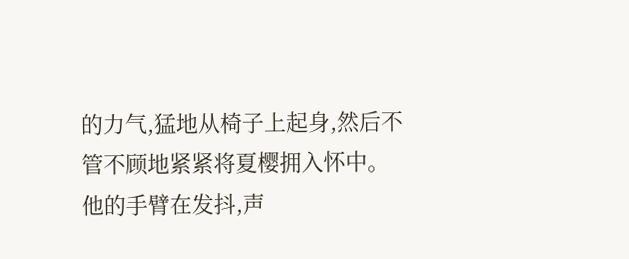的力气,猛地从椅子上起身,然后不管不顾地紧紧将夏樱拥入怀中。
他的手臂在发抖,声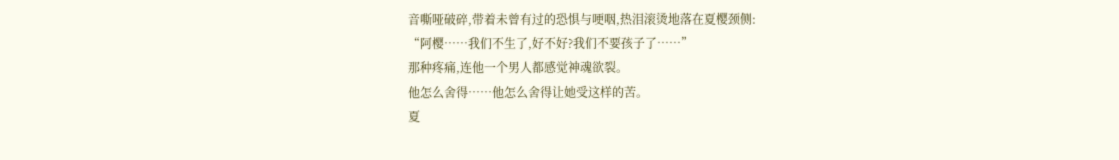音嘶哑破碎,带着未曾有过的恐惧与哽咽,热泪滚烫地落在夏樱颈侧:
“阿樱……我们不生了,好不好?我们不要孩子了……”
那种疼痛,连他一个男人都感觉神魂欲裂。
他怎么舍得……他怎么舍得让她受这样的苦。
夏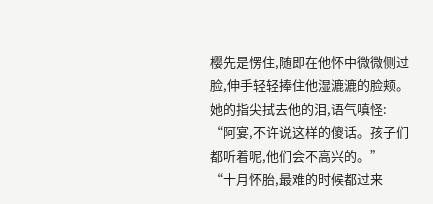樱先是愣住,随即在他怀中微微侧过脸,伸手轻轻捧住他湿漉漉的脸颊。
她的指尖拭去他的泪,语气嗔怪:
“阿宴,不许说这样的傻话。孩子们都听着呢,他们会不高兴的。”
“十月怀胎,最难的时候都过来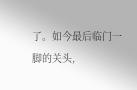了。如今最后临门一脚的关头,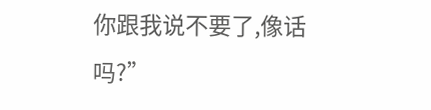你跟我说不要了,像话吗?”